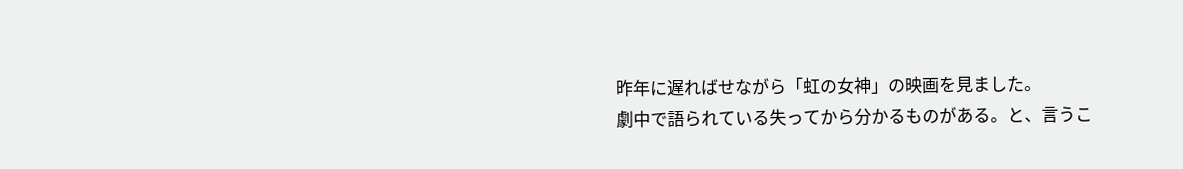昨年に遅ればせながら「虹の女神」の映画を見ました。
劇中で語られている失ってから分かるものがある。と、言うこ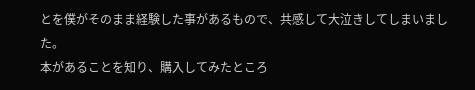とを僕がそのまま経験した事があるもので、共感して大泣きしてしまいました。
本があることを知り、購入してみたところ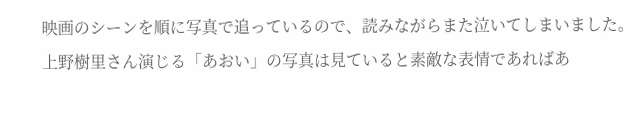映画のシーンを順に写真で追っているので、読みながらまた泣いてしまいました。
上野樹里さん演じる「あおい」の写真は見ていると素敵な表情であればあ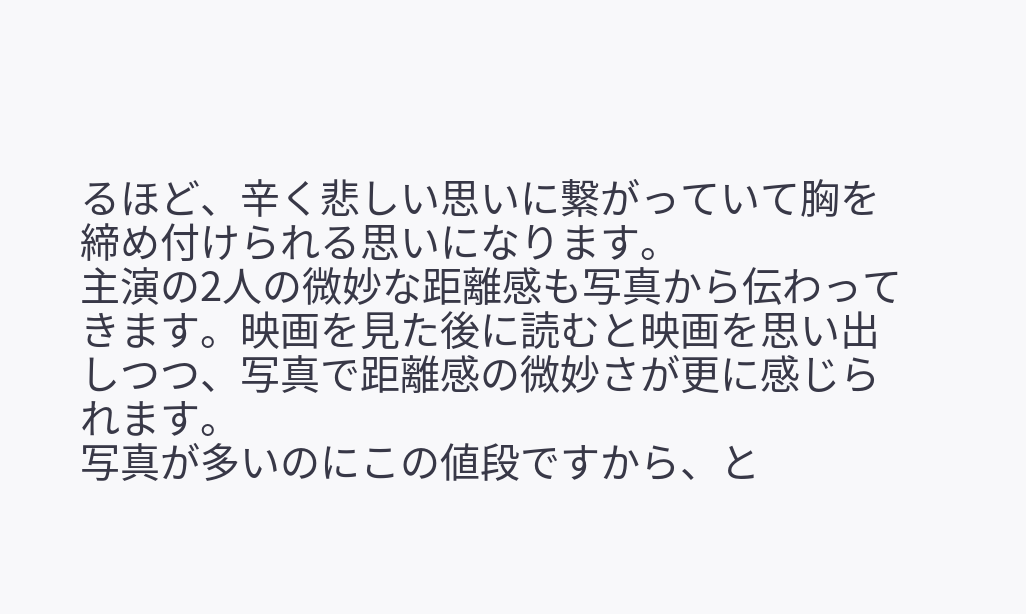るほど、辛く悲しい思いに繋がっていて胸を締め付けられる思いになります。
主演の2人の微妙な距離感も写真から伝わってきます。映画を見た後に読むと映画を思い出しつつ、写真で距離感の微妙さが更に感じられます。
写真が多いのにこの値段ですから、と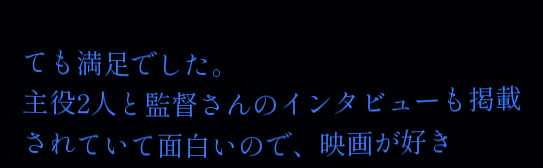ても満足でした。
主役2人と監督さんのインタビューも掲載されていて面白いので、映画が好き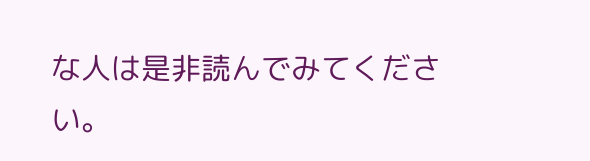な人は是非読んでみてください。